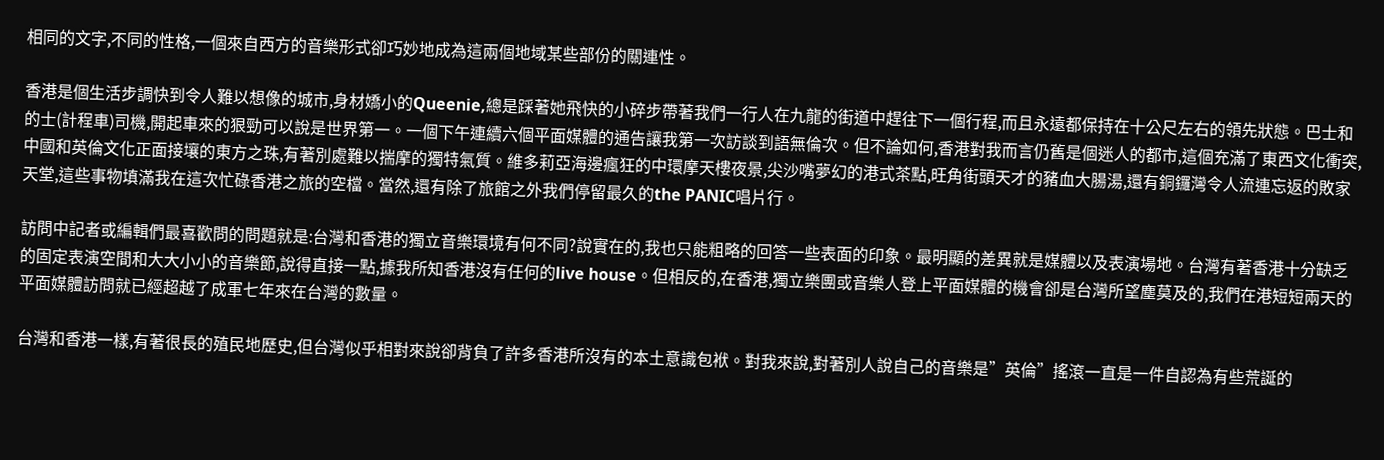相同的文字,不同的性格,一個來自西方的音樂形式卻巧妙地成為這兩個地域某些部份的關連性。

香港是個生活步調快到令人難以想像的城市,身材嬌小的Queenie,總是踩著她飛快的小碎步帶著我們一行人在九龍的街道中趕往下一個行程,而且永遠都保持在十公尺左右的領先狀態。巴士和的士(計程車)司機,開起車來的狠勁可以說是世界第一。一個下午連續六個平面媒體的通告讓我第一次訪談到語無倫次。但不論如何,香港對我而言仍舊是個迷人的都市,這個充滿了東西文化衝突,中國和英倫文化正面接壤的東方之珠,有著別處難以揣摩的獨特氣質。維多莉亞海邊瘋狂的中環摩天樓夜景,尖沙嘴夢幻的港式茶點,旺角街頭天才的豬血大腸湯,還有銅鑼灣令人流連忘返的敗家天堂,這些事物填滿我在這次忙碌香港之旅的空檔。當然,還有除了旅館之外我們停留最久的the PANIC唱片行。

訪問中記者或編輯們最喜歡問的問題就是:台灣和香港的獨立音樂環境有何不同?說實在的,我也只能粗略的回答一些表面的印象。最明顯的差異就是媒體以及表演場地。台灣有著香港十分缺乏的固定表演空間和大大小小的音樂節,說得直接一點,據我所知香港沒有任何的live house。但相反的,在香港,獨立樂團或音樂人登上平面媒體的機會卻是台灣所望塵莫及的,我們在港短短兩天的平面媒體訪問就已經超越了成軍七年來在台灣的數量。

台灣和香港一樣,有著很長的殖民地歷史,但台灣似乎相對來說卻背負了許多香港所沒有的本土意識包袱。對我來說,對著別人說自己的音樂是”英倫”搖滾一直是一件自認為有些荒誕的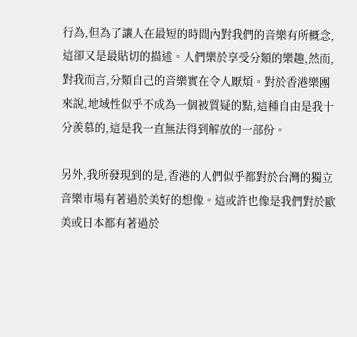行為,但為了讓人在最短的時間內對我們的音樂有所概念,這卻又是最貼切的描述。人們樂於享受分類的樂趣,然而,對我而言,分類自己的音樂實在令人厭煩。對於香港樂團來說,地域性似乎不成為一個被質疑的點,這種自由是我十分羨慕的,這是我一直無法得到解放的一部份。

另外,我所發現到的是,香港的人們似乎都對於台灣的獨立音樂市場有著過於美好的想像。這或許也像是我們對於歐美或日本都有著過於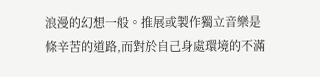浪漫的幻想一般。推展或製作獨立音樂是條辛苦的道路,而對於自己身處環境的不滿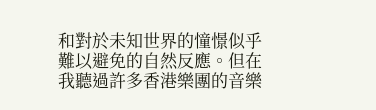和對於未知世界的憧憬似乎難以避免的自然反應。但在我聽過許多香港樂團的音樂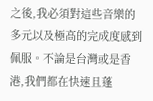之後,我必須對這些音樂的多元以及極高的完成度感到佩服。不論是台灣或是香港,我們都在快速且蓬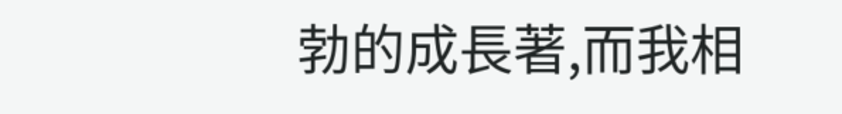勃的成長著,而我相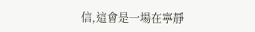信,這會是一場在寧靜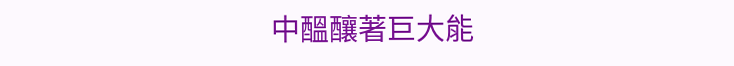中醞釀著巨大能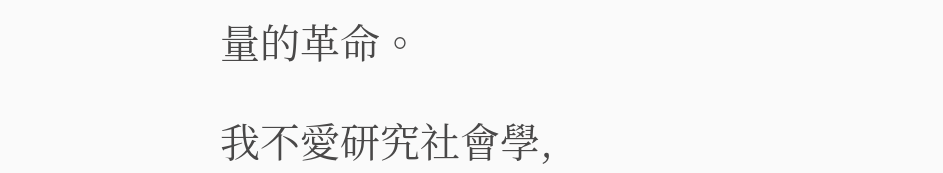量的革命。

我不愛研究社會學,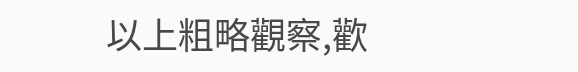以上粗略觀察,歡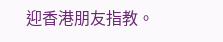迎香港朋友指教。